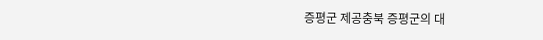증평군 제공충북 증평군의 대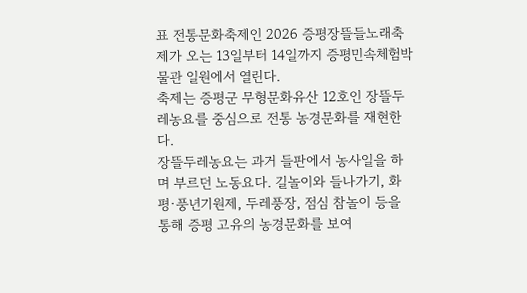표 전통문화축제인 2026 증평장뜰들노래축제가 오는 13일부터 14일까지 증평민속체험박물관 일원에서 열린다.
축제는 증평군 무형문화유산 12호인 장뜰두레농요를 중심으로 전통 농경문화를 재현한다.
장뜰두레농요는 과거 들판에서 농사일을 하며 부르던 노동요다. 길놀이와 들나가기, 화평·풍년기원제, 두레풍장, 점심 참놀이 등을 통해 증평 고유의 농경문화를 보여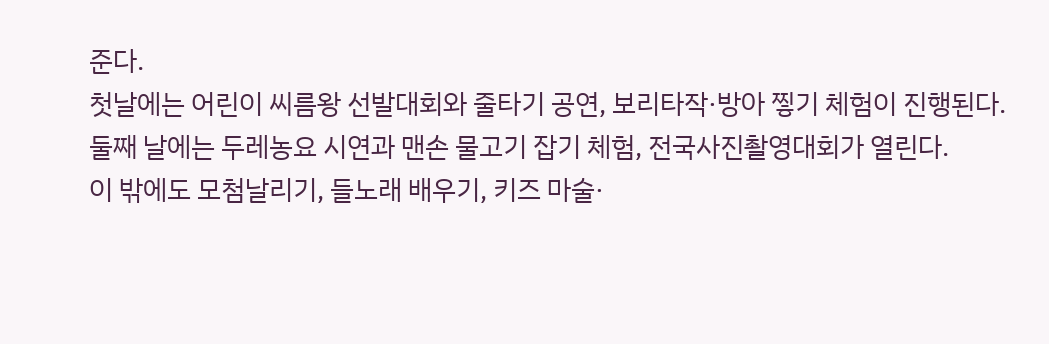준다.
첫날에는 어린이 씨름왕 선발대회와 줄타기 공연, 보리타작·방아 찧기 체험이 진행된다.
둘째 날에는 두레농요 시연과 맨손 물고기 잡기 체험, 전국사진촬영대회가 열린다.
이 밖에도 모첨날리기, 들노래 배우기, 키즈 마술·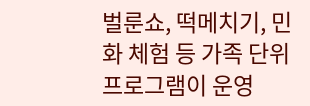벌룬쇼, 떡메치기, 민화 체험 등 가족 단위 프로그램이 운영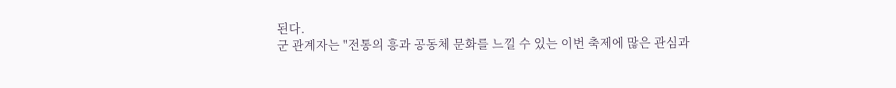된다.
군 관계자는 "전통의 흥과 공동체 문화를 느낄 수 있는 이번 축제에 많은 관심과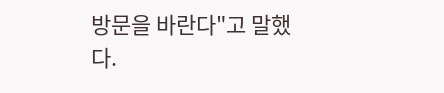방문을 바란다"고 말했다.